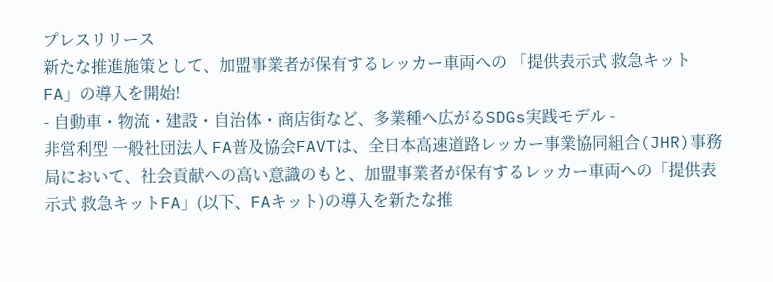プレスリリース
新たな推進施策として、加盟事業者が保有するレッカー車両への 「提供表示式 救急キットFA」の導入を開始!
- 自動車・物流・建設・自治体・商店街など、多業種へ広がるSDGs実践モデル -
非営利型 一般社団法人 FA普及協会FAVTは、全日本高速道路レッカー事業協同組合(JHR)事務局において、社会貢献への高い意識のもと、加盟事業者が保有するレッカー車両への「提供表示式 救急キットFA」(以下、FAキット)の導入を新たな推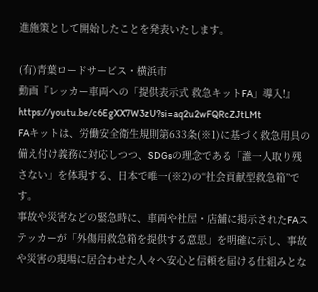進施策として開始したことを発表いたします。

(有)青葉ロードサービス・横浜市
動画『レッカー車両への「提供表示式 救急キットFA」導入!』
https://youtu.be/c6EgXX7W3zU?si=aq2u2wFQRcZJtLMt
FAキットは、労働安全衛生規則第633条(※1)に基づく救急用具の備え付け義務に対応しつつ、SDGsの理念である「誰一人取り残さない」を体現する、日本で唯一(※2)の“社会貢献型救急箱”です。
事故や災害などの緊急時に、車両や社屋・店舗に掲示されたFAステッカーが「外傷用救急箱を提供する意思」を明確に示し、事故や災害の現場に居合わせた人々へ安心と信頼を届ける仕組みとな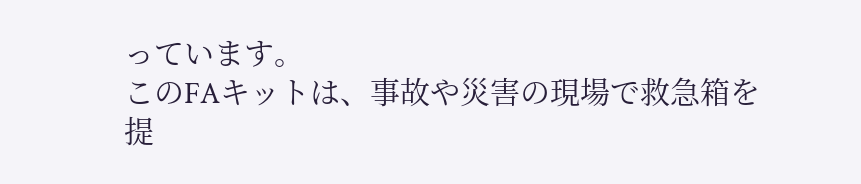っています。
このFAキットは、事故や災害の現場で救急箱を提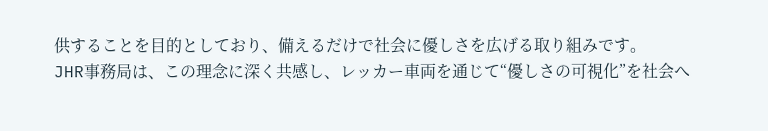供することを目的としており、備えるだけで社会に優しさを広げる取り組みです。
JHR事務局は、この理念に深く共感し、レッカー車両を通じて“優しさの可視化”を社会へ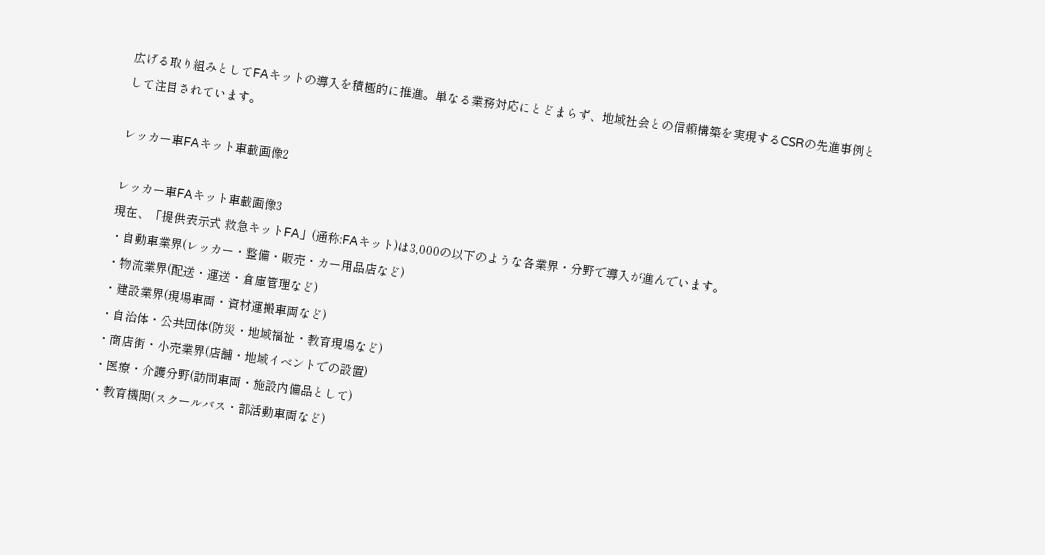広げる取り組みとしてFAキットの導入を積極的に推進。単なる業務対応にとどまらず、地域社会との信頼構築を実現するCSRの先進事例として注目されています。

レッカー車FAキット車載画像2

レッカー車FAキット車載画像3
現在、「提供表示式 救急キットFA」(通称:FAキット)は3,000の以下のような各業界・分野で導入が進んでいます。
・自動車業界(レッカー・整備・販売・カー用品店など)
・物流業界(配送・運送・倉庫管理など)
・建設業界(現場車両・資材運搬車両など)
・自治体・公共団体(防災・地域福祉・教育現場など)
・商店街・小売業界(店舗・地域イベントでの設置)
・医療・介護分野(訪問車両・施設内備品として)
・教育機関(スクールバス・部活動車両など)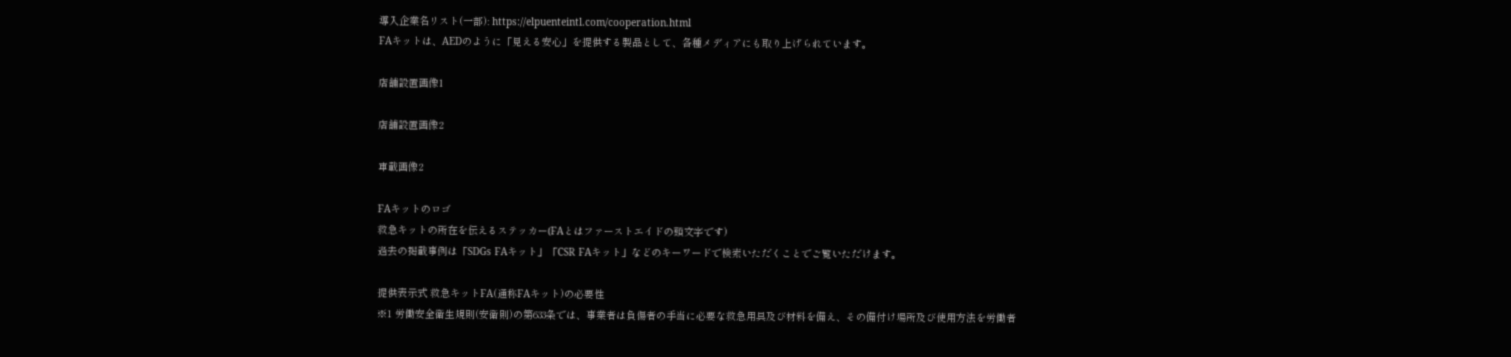導入企業名リスト(一部): https://elpuenteintl.com/cooperation.html
FAキットは、AEDのように「見える安心」を提供する製品として、各種メディアにも取り上げられています。

店舗設置画像1

店舗設置画像2

車載画像2

FAキットのロゴ
救急キットの所在を伝えるステッカー(FAとはファーストエイドの頭文字です)
過去の掲載事例は「SDGs FAキット」「CSR FAキット」などのキーワードで検索いただくことでご覧いただけます。

提供表示式 救急キットFA(通称FAキット)の必要性
※1 労働安全衛生規則(安衛則)の第633条では、事業者は負傷者の手当に必要な救急用具及び材料を備え、その備付け場所及び使用方法を労働者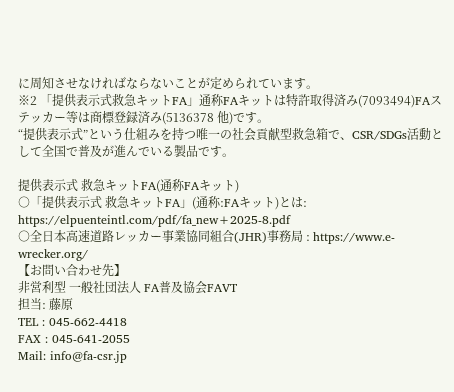に周知させなければならないことが定められています。
※2 「提供表示式救急キットFA」通称FAキットは特許取得済み(7093494)FAステッカー等は商標登録済み(5136378 他)です。
“提供表示式”という仕組みを持つ唯一の社会貢献型救急箱で、CSR/SDGs活動として全国で普及が進んでいる製品です。

提供表示式 救急キットFA(通称FAキット)
○「提供表示式 救急キットFA」(通称:FAキット)とは: https://elpuenteintl.com/pdf/fa_new+2025-8.pdf
○全日本高速道路レッカー事業協同組合(JHR)事務局 : https://www.e-wrecker.org/
【お問い合わせ先】
非営利型 一般社団法人 FA普及協会FAVT
担当: 藤原
TEL : 045-662-4418
FAX : 045-641-2055
Mail: info@fa-csr.jp